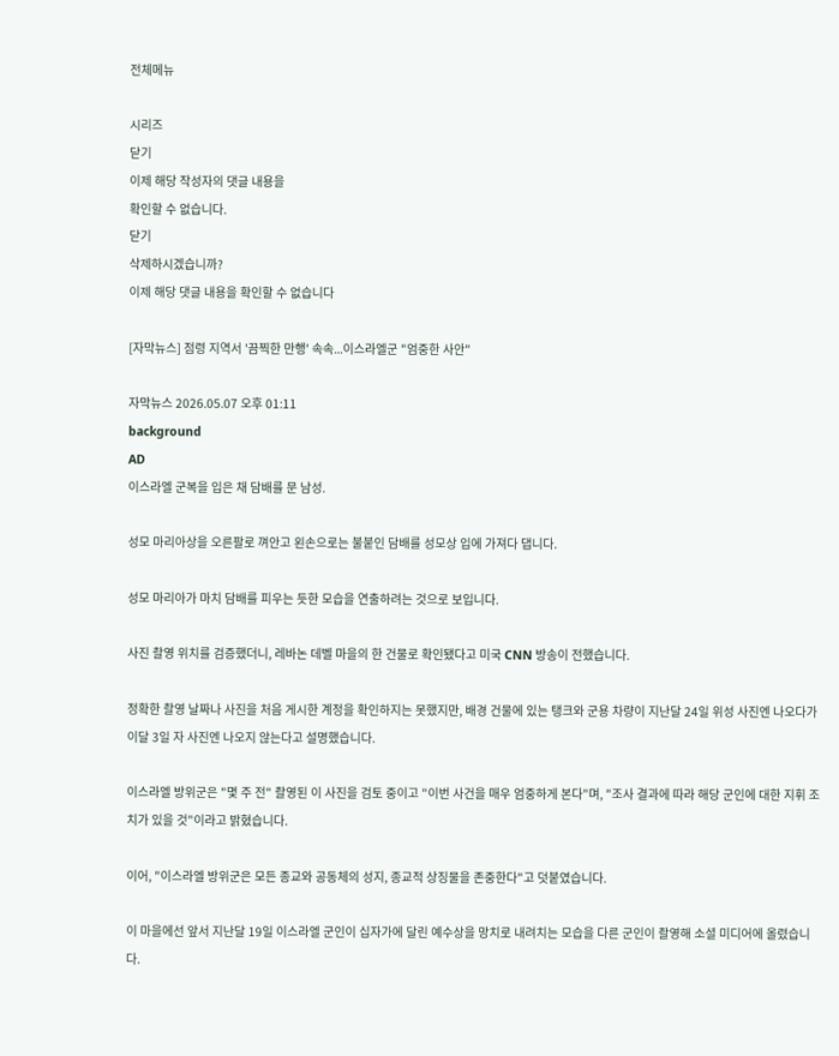전체메뉴

시리즈
닫기
이제 해당 작성자의 댓글 내용을
확인할 수 없습니다.
닫기
삭제하시겠습니까?
이제 해당 댓글 내용을 확인할 수 없습니다

[자막뉴스] 점령 지역서 '끔찍한 만행' 속속...이스라엘군 "엄중한 사안"

자막뉴스 2026.05.07 오후 01:11
background
AD
이스라엘 군복을 입은 채 담배를 문 남성.

성모 마리아상을 오른팔로 껴안고 왼손으로는 불붙인 담배를 성모상 입에 가져다 댑니다.

성모 마리아가 마치 담배를 피우는 듯한 모습을 연출하려는 것으로 보입니다.

사진 촬영 위치를 검증했더니, 레바논 데벨 마을의 한 건물로 확인됐다고 미국 CNN 방송이 전했습니다.

정확한 촬영 날짜나 사진을 처음 게시한 계정을 확인하지는 못했지만, 배경 건물에 있는 탱크와 군용 차량이 지난달 24일 위성 사진엔 나오다가 이달 3일 자 사진엔 나오지 않는다고 설명했습니다.

이스라엘 방위군은 "몇 주 전" 촬영된 이 사진을 검토 중이고 "이번 사건을 매우 엄중하게 본다"며, "조사 결과에 따라 해당 군인에 대한 지휘 조치가 있을 것"이라고 밝혔습니다.

이어, "이스라엘 방위군은 모든 종교와 공동체의 성지, 종교적 상징물을 존중한다"고 덧붙였습니다.

이 마을에선 앞서 지난달 19일 이스라엘 군인이 십자가에 달린 예수상을 망치로 내려치는 모습을 다른 군인이 촬영해 소셜 미디어에 올렸습니다.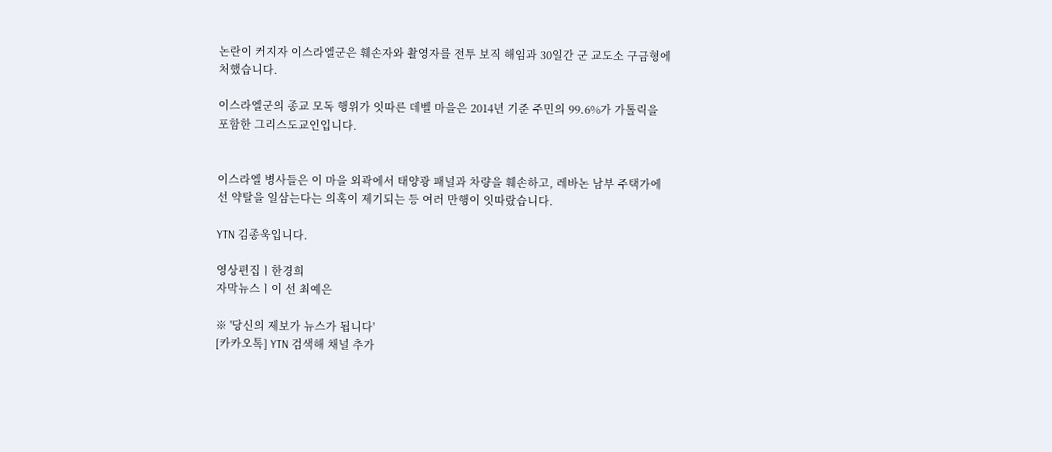논란이 커지자 이스라엘군은 훼손자와 촬영자를 전투 보직 해임과 30일간 군 교도소 구금형에 처했습니다.

이스라엘군의 종교 모독 행위가 잇따른 데벨 마을은 2014년 기준 주민의 99.6%가 가톨릭을 포함한 그리스도교인입니다.


이스라엘 병사들은 이 마을 외곽에서 태양광 패널과 차량을 훼손하고, 레바논 남부 주택가에선 약탈을 일삼는다는 의혹이 제기되는 등 여러 만행이 잇따랐습니다.

YTN 김종욱입니다.

영상편집ㅣ한경희
자막뉴스ㅣ이 선 최예은

※ '당신의 제보가 뉴스가 됩니다'
[카카오톡] YTN 검색해 채널 추가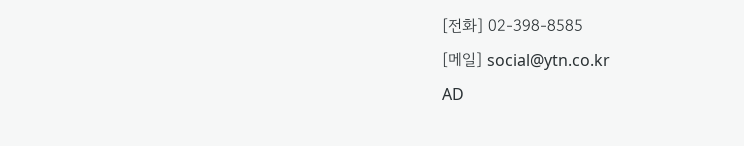[전화] 02-398-8585
[메일] social@ytn.co.kr
AD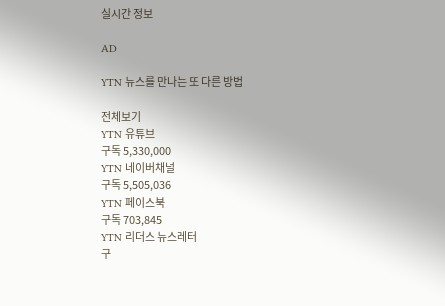실시간 정보

AD

YTN 뉴스를 만나는 또 다른 방법

전체보기
YTN 유튜브
구독 5,330,000
YTN 네이버채널
구독 5,505,036
YTN 페이스북
구독 703,845
YTN 리더스 뉴스레터
구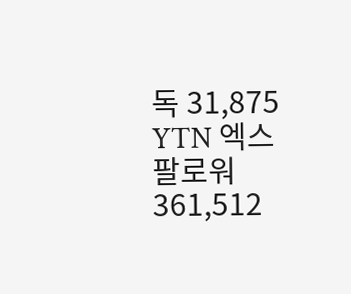독 31,875
YTN 엑스
팔로워 361,512